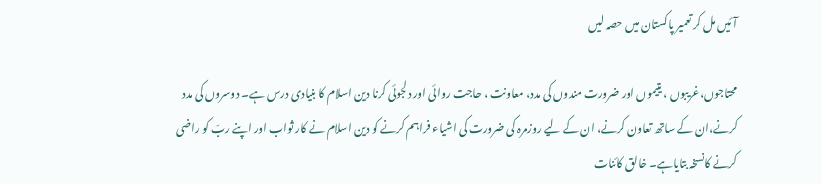آئیں مل کر تعمیر پاکستان میں حصہ لیں

محتاجوں،غریبوں ، یتیموں اور ضرورت مندوں کی مدد، معاونت ، حاجت روائی اور دلجوئی کرنا دین اسلام کا بنیادی درس ہے۔ دوسروں کی مدد کرنے،ان کے ساتھ تعاون کرنے، ان کے لیے روزمرہ کی ضرورت کی اشیاء فراہم کرنے کو دین اسلام نے کار ثواب اور اپنے ربّ کو راضی کرنے کانسخہ بتایاہے۔ خالق کائنات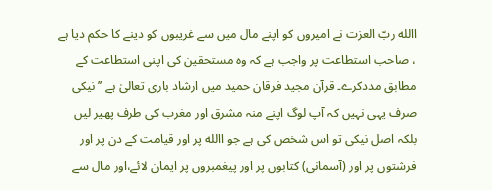االله ربّ العزت نے امیروں کو اپنے مال میں سے غریبوں کو دینے کا حکم دیا ہے ، صاحب استطاعت پر واجب ہے کہ وہ مستحقین کی اپنی استطاعت کے مطابق مددکرے۔ قرآن مجید فرقان حمید میں ارشاد باری تعالیٰ ہے ’’ نیکی صرف یہی نہیں کہ آپ لوگ اپنے منہ مشرق اور مغرب کی طرف پھیر لیں بلکہ اصل نیکی تو اس شخص کی ہے جو االله پر اور قیامت کے دن پر اور فرشتوں پر اور (آسمانی) کتابوں پر اور پیغمبروں پر ایمان لائے،اور مال سے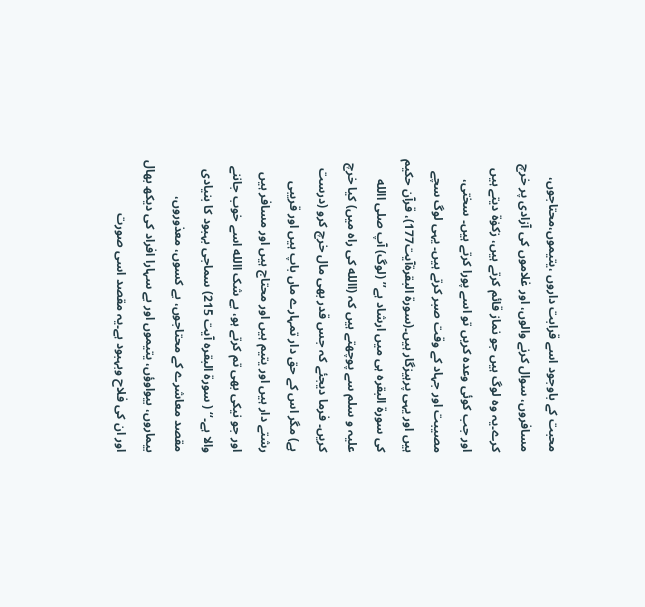محبت کے باوجود اسے قرابت داروں ،یتیموں،محتاجوں، مسافروں، سوال کرنے والوں، اور غلاموں کی آزادی پر خرچ کرے۔یہ وہ لوگ ہیں جو نماز قائم کرتے ہیں، زکوٰۃ دیتے ہیں اور جب کوئی وعدہ کریں تو اسے پورا کرتے ہیں۔ سختی، مصیبت اور جہاد کے وقت صبر کرتے ہیں۔ یہی لوگ سچے ہیں اور یہی پرہیزگار ہیں۔(سورۃ البقرۃآیت177)، قرآن حکیم کی سورۃ البقرہ ہی میں ارشاد ہے’’ (لوگ) آپ صلی االله علیہ و سلم سے پوچھتے ہیں کہ (االله کی راہ میں) کیا خرچ کریں۔ فرما دیجئے کہ جس قدر بھی مال خرچ کرو (درست ہے) مگر اس کے حق دار تمہارے ماں باپ ہیں اور قریبی رشتے دار ہیں اور یتیم ہیں اور محتاج ہیں اور مسافر ہیں اور جو نیکی بھی تم کرتے ہو، بے شک االله اسے خوب جاننے والا ہے۔‘‘ ( سورۃ البقرہ آیت 215) سماجی بہبود کا بنیادی مقصد معاشرے کے محتاجوں، بے کسوں، معذوروں، بیماروں، بیواوؤں، یتیموں اور بے سہارا افراد کی دیکھ بھال اور ان کی فلاح وبہبود ہے۔یہ مقصد اسی صورت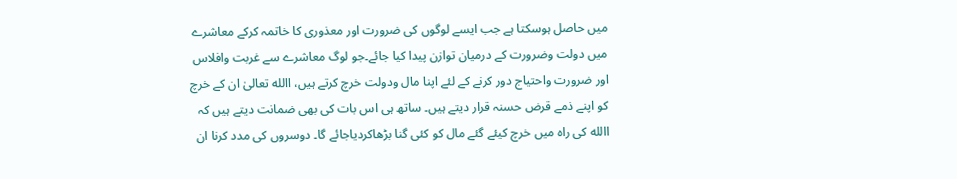میں حاصل ہوسکتا ہے جب ایسے لوگوں کی ضرورت اور معذوری کا خاتمہ کرکے معاشرے میں دولت وضرورت کے درمیان توازن پیدا کیا جائے۔جو لوگ معاشرے سے غربت وافلاس اور ضرورت واحتیاج دور کرنے کے لئے اپنا مال ودولت خرچ کرتے ہیں، االله تعالیٰ ان کے خرچ کو اپنے ذمے قرض حسنہ قرار دیتے ہیں۔ ساتھ ہی اس بات کی بھی ضمانت دیتے ہیں کہ االله کی راہ میں خرچ کیئے گئے مال کو کئی گنا بڑھاکردیاجائے گا۔ دوسروں کی مدد کرنا ان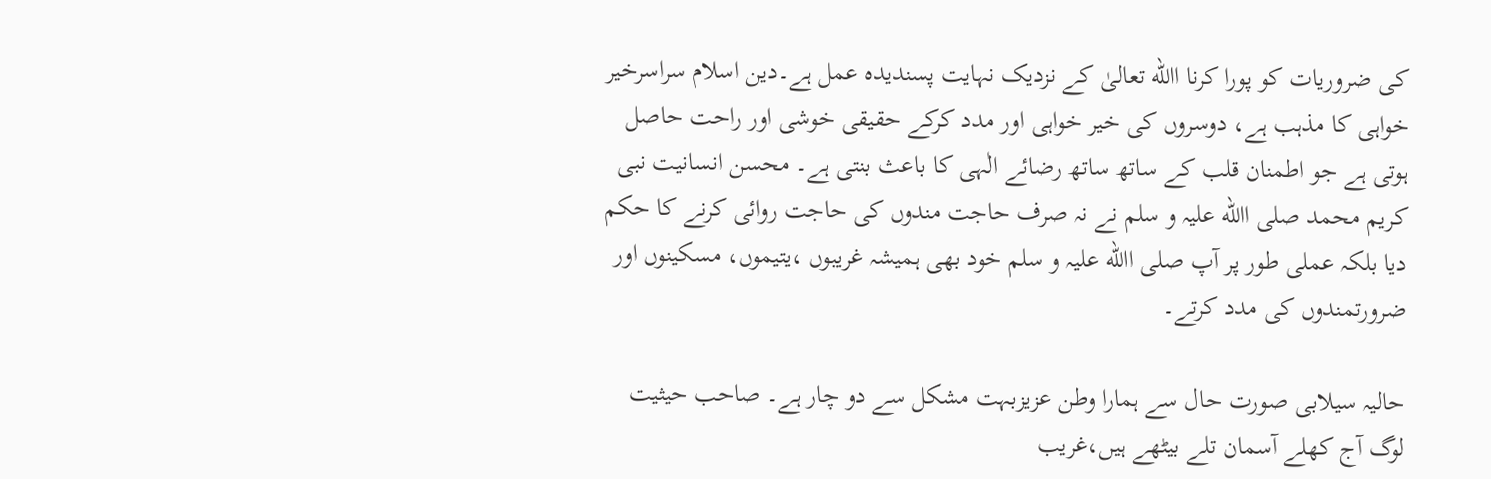کی ضروریات کو پورا کرنا االله تعالیٰ کے نزدیک نہایت پسندیدہ عمل ہے۔دین اسلام سراسرخیر خواہی کا مذہب ہے، دوسروں کی خیر خواہی اور مدد کرکے حقیقی خوشی اور راحت حاصل ہوتی ہے جو اطمنان قلب کے ساتھ ساتھ رضائے الٰہی کا باعث بنتی ہے۔ محسن انسانیت نبی کریم محمد صلی االله علیہ و سلم نے نہ صرف حاجت مندوں کی حاجت روائی کرنے کا حکم دیا بلکہ عملی طور پر آپ صلی االله علیہ و سلم خود بھی ہمیشہ غریبوں ،یتیموں، مسکینوں اور ضرورتمندوں کی مدد کرتے۔

حالیہ سیلابی صورت حال سے ہمارا وطن عزیزبہت مشکل سے دو چار ہے۔ صاحب حیثیت لوگ آج کھلے آسمان تلے بیٹھے ہیں،غریب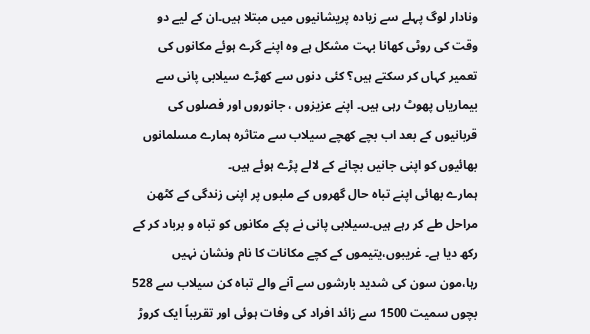ونادار لوگ پہلے سے زیادہ پریشانیوں میں مبتلا ہیں۔ان کے لیے دو وقت کی روٹی کھانا بہت مشکل ہے وہ اپنے گرے ہوئے مکانوں کی تعمیر کہاں کر سکتے ہیں؟ کئی دنوں سے کھڑے سیلابی پانی سے بیماریاں پھوٹ رہی ہیں۔ اپنے عزیزوں ، جانوروں اور فصلوں کی قربانیوں کے بعد اب بچے کھچے سیلاب سے متاثرہ ہمارے مسلمانوں بھائیوں کو اپنی جانیں بچانے کے لالے پڑے ہوئے ہیں۔
ہمارے بھائی اپنے تباہ حال گھروں کے ملبوں پر اپنی زندگی کے کٹھن مراحل طے کر رہے ہیں۔سیلابی پانی نے پکے مکانوں کو تباہ و برباد کر کے رکھ دیا ہے۔ غریبوں،یتیموں کے کچے مکانات کا نام ونشان نہیں رہا،مون سون کی شدید بارشوں سے آنے والے تباہ کن سیلاب سے 528 بچوں سمیت 1500 سے زائد افراد کی وفات ہوئی اور تقریباً ایک کروڑ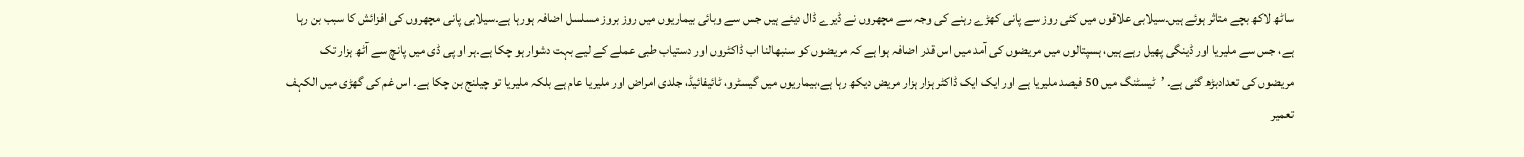ساٹھ لاکھ بچے متاثر ہوئے ہیں۔سیلابی علاقوں میں کئی روز سے پانی کھڑے رہنے کی وجہ سے مچھروں نے ڈیرے ڈال دیئے ہیں جس سے وبائی بیماریوں میں روز بروز مسلسل اضافہ ہورہا ہے۔سیلابی پانی مچھروں کی افزائش کا سبب بن رہا ہے، جس سے ملیریا اور ڈینگی پھیل رہے ہیں، ہسپتالوں میں مریضوں کی آمد میں اس قدر اضافہ ہوا ہے کہ مریضوں کو سنبھالنا اب ڈاکٹروں اور دستیاب طبی عملے کے لیے بہت دشوار ہو چکا ہے۔ہر او پی ڈی میں پانچ سے آٹھ ہزار تک مریضوں کی تعدادبڑھ گئی ہے۔ ’ٹیسٹنگ میں 50 فیصد ملیریا ہے اور ایک ایک ڈاکٹر ہزار ہزار مریض دیکھ رہا ہے،بیماریوں میں گیسٹرو، ٹائیفائیڈ، جلدی امراض اور ملیریا عام ہے بلکہ ملیریا تو چیلنج بن چکا ہے۔ اس غم کی گھڑی میں الکہف تعمیر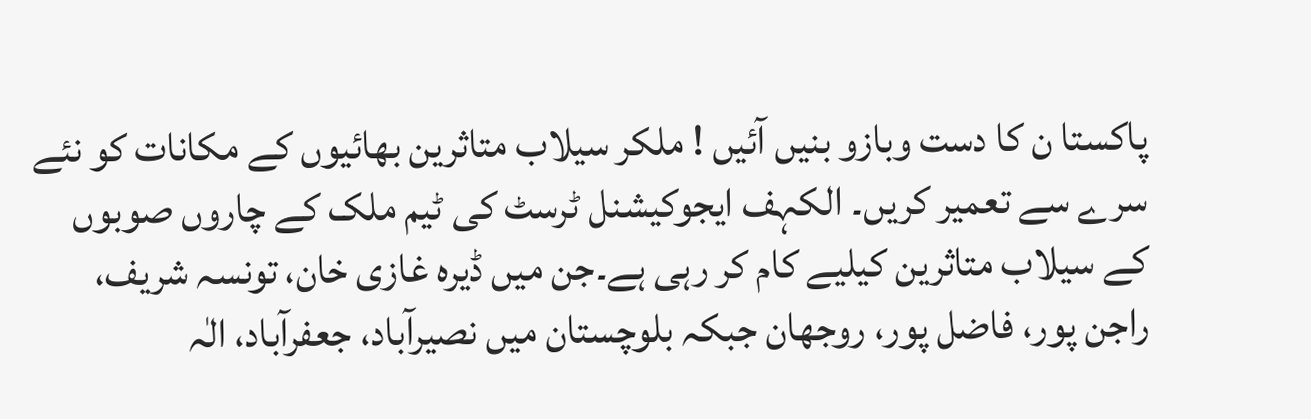پاکستا ن کا دست وبازو بنیں آئیں ! ملکر سیلاب متاثرین بھائیوں کے مکانات کو نئے سرے سے تعمیر کریں۔ الکہف ایجوکیشنل ٹرسٹ کی ٹیم ملک کے چاروں صوبوں کے سیلاب متاثرین کیلیے کام کر رہی ہے۔جن میں ڈیرہ غازی خان، تونسہ شریف، راجن پور، فاضل پور، روجھان جبکہ بلوچستان میں نصیرآباد، جعفرآباد، الٰہ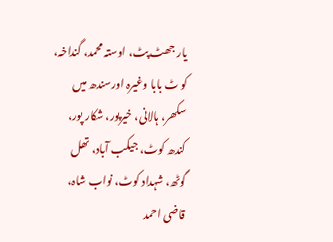یار جھٹ پٹ، اوستہ محمد، گنداخہ، کو ٹ بابا وغیرہ اورسندھ میں سکھر، ہالانی، خیرپور، شکار پور، کندھ کوٹ، جیکب آباد، تھل گوٹھ، شہداد کوٹ، نواب شاہ، قاضی احمد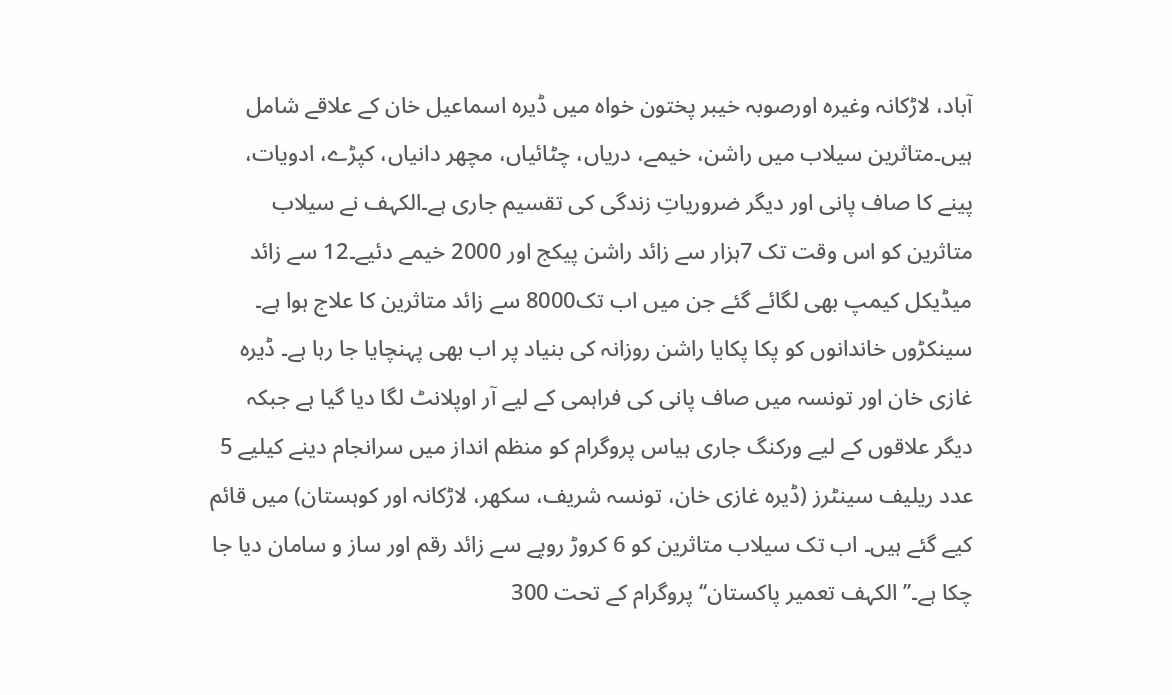آباد، لاڑکانہ وغیرہ اورصوبہ خیبر پختون خواہ میں ڈیرہ اسماعیل خان کے علاقے شامل ہیں۔متاثرین سیلاب میں راشن، خیمے، دریاں، چٹائیاں، مچھر دانیاں، کپڑے، ادویات، پینے کا صاف پانی اور دیگر ضروریاتِ زندگی کی تقسیم جاری ہے۔الکہف نے سیلاب متاثرین کو اس وقت تک 7ہزار سے زائد راشن پیکج اور 2000 خیمے دئیے۔12 سے زائد میڈیکل کیمپ بھی لگائے گئے جن میں اب تک8000 سے زائد متاثرین کا علاج ہوا ہے۔ سینکڑوں خاندانوں کو پکا پکایا راشن روزانہ کی بنیاد پر اب بھی پہنچایا جا رہا ہے۔ ڈیرہ غازی خان اور تونسہ میں صاف پانی کی فراہمی کے لیے آر اوپلانٹ لگا دیا گیا ہے جبکہ دیگر علاقوں کے لیے ورکنگ جاری ہیاس پروگرام کو منظم انداز میں سرانجام دینے کیلیے 5 عدد ریلیف سینٹرز (ڈیرہ غازی خان، تونسہ شریف، سکھر، لاڑکانہ اور کوہستان) میں قائم کیے گئے ہیں۔ اب تک سیلاب متاثرین کو 6 کروڑ روپے سے زائد رقم اور ساز و سامان دیا جا چکا ہے۔’’الکہف تعمیر پاکستان‘‘ پروگرام کے تحت 300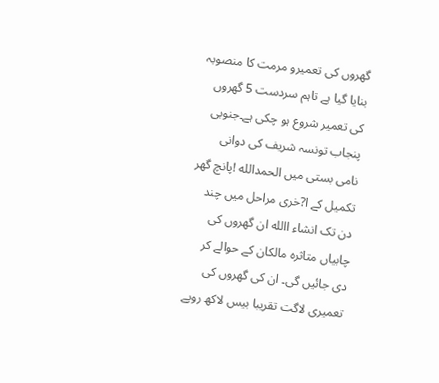گھروں کی تعمیرو مرمت کا منصوبہ بنایا گیا ہے تاہم سردست 5 گھروں کی تعمیر شروع ہو چکی ہے۔جنوبی پنجاب تونسہ شریف کی دوانی نامی بستی میں الحمدالله !پانچ گھر تکمیل کے ا?خری مراحل میں چند دن تک انشاء االله ان گھروں کی چابیاں متاثرہ مالکان کے حوالے کر دی جائیں گی۔ ان کی گھروں کی تعمیری لاگت تقریبا بیس لاکھ روپے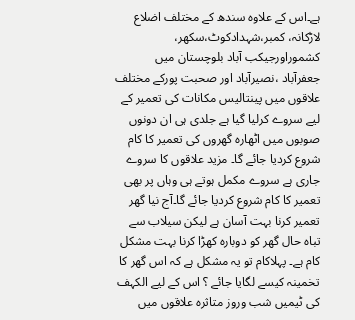ہے۔اس کے علاوہ سندھ کے مختلف اضلاع لاڑکانہ، کمبر،شہدادکوٹ،سکھر، کشموراورجیکب آباد بلوچستان میں جعفرآباد ،نصیرآباد اور صحبت پورکے مختلف علاقوں میں پینتالیس مکانات کی تعمیر کے لیے سروے کرلیا گیا ہے جلدی ہی ان دونوں صوبوں میں اٹھارہ گھروں کی تعمیر کا کام شروع کردیا جائے گا۔ مزید علاقوں کا سروے جاری ہے سروے مکمل ہوتے ہی وہاں پر بھی تعمیر کا کام شروع کردیا جائے گا۔آج نیا گھر تعمیر کرنا بہت آسان ہے لیکن سیلاب سے تباہ حال گھر کو دوبارہ کھڑا کرنا بہت مشکل کام ہے۔ پہلاکام تو یہ مشکل ہے کہ اس گھر کا تخمینہ کیسے لگایا جائے ؟ اس کے لیے الکہف کی ٹیمیں شب وروز متاثرہ علاقوں میں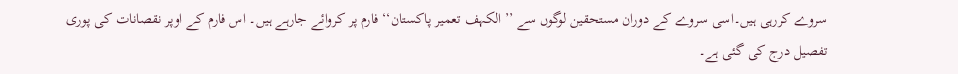سروے کررہی ہیں۔اسی سروے کے دوران مستحقین لوگوں سے ’’ الکہف تعمیر پاکستان‘‘ فارم پر کروائے جارہے ہیں۔ اس فارم کے اوپر نقصانات کی پوری تفصیل درج کی گئی ہے۔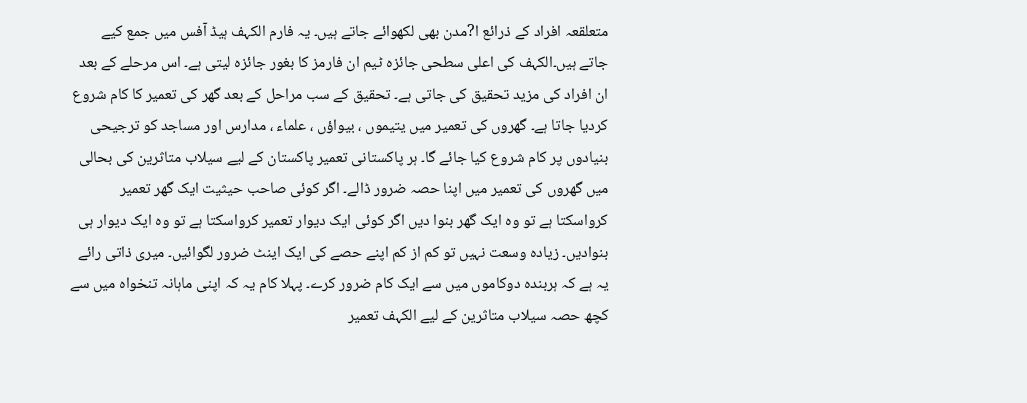متعلقعہ افراد کے ذرائع ا?مدن بھی لکھوائے جاتے ہیں۔ یہ فارم الکہف ہیڈ آفس میں جمع کیے جاتے ہیں۔الکہف کی اعلی سطحی جائزہ ٹیم ان فارمز کا بغور جائزہ لیتی ہے۔ اس مرحلے کے بعد ان افراد کی مزید تحقیق کی جاتی ہے۔ تحقیق کے سب مراحل کے بعد گھر کی تعمیر کا کام شروع کردیا جاتا ہے۔ گھروں کی تعمیر میں یتیموں ، بیواؤں ، علماء ، مدارس اور مساجد کو ترجیحی بنیادوں پر کام شروع کیا جائے گا۔ ہر پاکستانی تعمیر پاکستان کے لیے سیلاب متاثرین کی بحالی میں گھروں کی تعمیر میں اپنا حصہ ضرور ڈالے۔ اگر کوئی صاحب حیثیت ایک گھر تعمیر کرواسکتا ہے تو وہ ایک گھر بنوا دیں اگر کوئی ایک دیوار تعمیر کرواسکتا ہے تو وہ ایک دیوار ہی بنوادیں۔ زیادہ وسعت نہیں تو کم از کم اپنے حصے کی ایک اینٹ ضرور لگوائیں۔ میری ذاتی رائے یہ ہے کہ ہربندہ دوکاموں میں سے ایک کام ضرور کرے۔ پہلا کام یہ کہ اپنی ماہانہ تنخواہ میں سے کچھ حصہ سیلاب متاثرین کے لیے الکہف تعمیر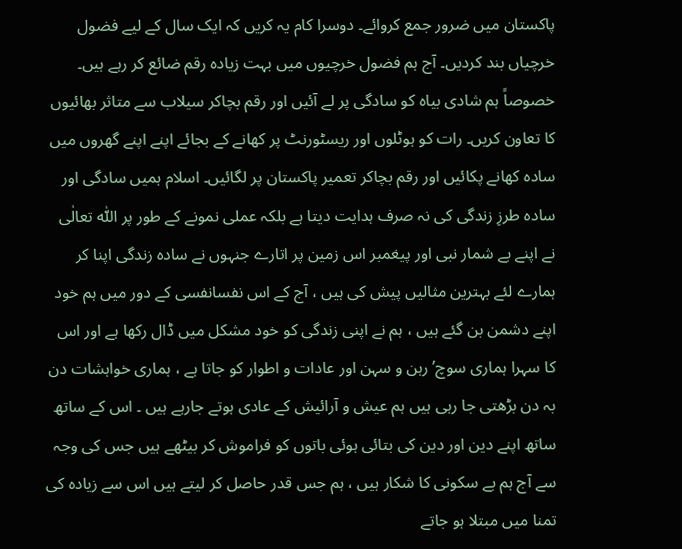پاکستان میں ضرور جمع کروائے۔ دوسرا کام یہ کریں کہ ایک سال کے لیے فضول خرچیاں بند کردیں۔ آج ہم فضول خرچیوں میں بہت زیادہ رقم ضائع کر رہے ہیں۔ خصوصاً ہم شادی بیاہ کو سادگی پر لے آئیں اور رقم بچاکر سیلاب سے متاثر بھائیوں کا تعاون کریں۔ رات کو ہوٹلوں اور ریسٹورنٹ پر کھانے کے بجائے اپنے اپنے گھروں میں سادہ کھانے پکائیں اور رقم بچاکر تعمیر پاکستان پر لگائیں۔ اسلام ہمیں سادگی اور سادہ طرزِ زندگی کی نہ صرف ہدایت دیتا ہے بلکہ عملی نمونے کے طور پر اللّٰہ تعالٰی نے اپنے بے شمار نبی اور پیغمبر اس زمین پر اتارے جنہوں نے سادہ زندگی اپنا کر ہمارے لئے بہترین مثالیں پیش کی ہیں ، آج کے اس نفسانفسی کے دور میں ہم خود اپنے دشمن بن گئے ہیں ، ہم نے اپنی زندگی کو خود مشکل میں ڈال رکھا ہے اور اس کا سہرا ہماری سوچ’ رہن و سہن اور عادات و اطوار کو جاتا ہے ، ہماری خواہشات دن بہ دن بڑھتی جا رہی ہیں ہم عیش و آرائیش کے عادی ہوتے جارہے ہیں ۔ اس کے ساتھ ساتھ اپنے دین اور دین کی بتائی ہوئی باتوں کو فراموش کر بیٹھے ہیں جس کی وجہ سے آج ہم بے سکونی کا شکار ہیں ، ہم جس قدر حاصل کر لیتے ہیں اس سے زیادہ کی تمنا میں مبتلا ہو جاتے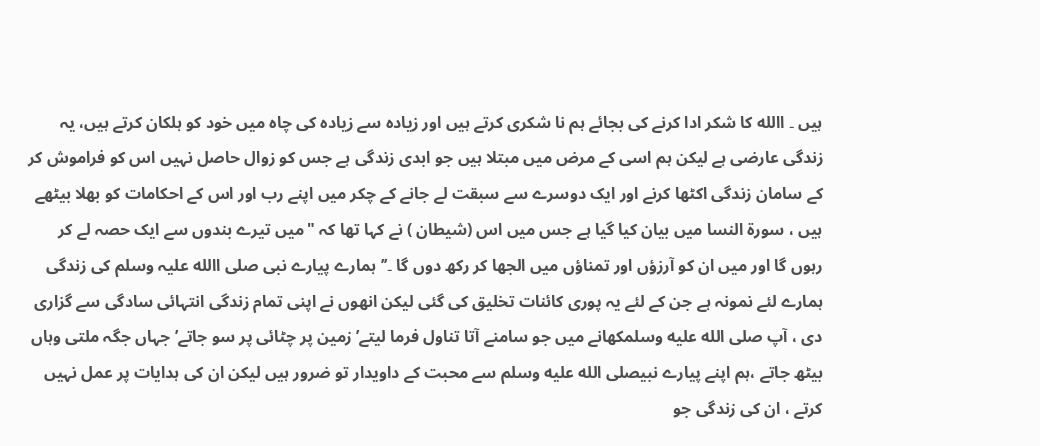ہیں ۔ االله کا شکر ادا کرنے کی بجائے ہم نا شکری کرتے ہیں اور زیادہ سے زیادہ کی چاہ میں خود کو ہلکان کرتے ہیں، یہ زندگی عارضی ہے لیکن ہم اسی کے مرض میں مبتلا ہیں جو ابدی زندگی ہے جس کو زوال حاصل نہیں اس کو فراموش کر کے سامان زندگی اکٹھا کرنے اور ایک دوسرے سے سبقت لے جانے کے چکر میں اپنے رب اور اس کے احکامات کو بھلا بیٹھے ہیں ، سورۃ النسا میں بیان کیا گیا ہے جس میں اس (شیطان ) نے کہا تھا کہ "میں تیرے بندوں سے ایک حصہ لے کر رہوں گا اور میں ان کو آرزؤں اور تمناؤں میں الجھا کر رکھ دوں گا ۔’’ہمارے پیارے نبی صلی االله علیہ وسلم کی زندگی ہمارے لئے نمونہ ہے جن کے لئے یہ پوری کائنات تخلیق کی گئی لیکن انھوں نے اپنی تمام زندگی انتہائی سادگی سے گزاری دی ، آپ صلى الله عليه وسلمکھانے میں جو سامنے آتا تناول فرما لیتے’ زمین پر چٹائی پر سو جاتے’ جہاں جگہ ملتی وہاں بیٹھ جاتے ،ہم اپنے پیارے نبیصلى الله عليه وسلم سے محبت کے داویدار تو ضرور ہیں لیکن ان کی ہدایات پر عمل نہیں کرتے ، ان کی زندگی جو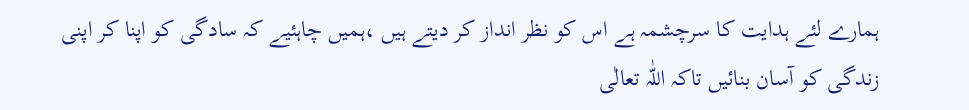ہمارے لئے ہدایت کا سرچشمہ ہے اس کو نظر انداز کر دیتے ہیں ،ہمیں چاہئیے کہ سادگی کو اپنا کر اپنی زندگی کو آسان بنائیں تاکہ اللّٰہ تعالٰی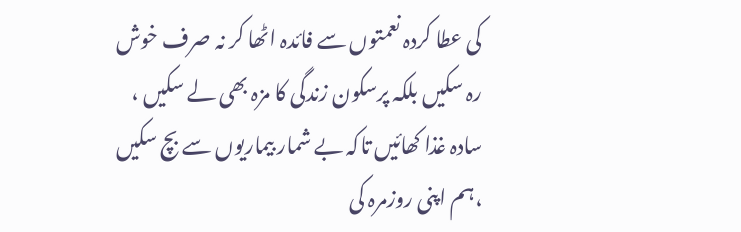کی عطا کردہ نعمتوں سے فائدہ اٹھا کر نہ صرف خوش رہ سکیں بلکہ پرسکون زندگی کا مزہ بھی لے سکیں ، سادہ غذا کھائیں تاکہ بے شمار بیماریوں سے بچ سکیں ،ہم اپنی روزمرہ کی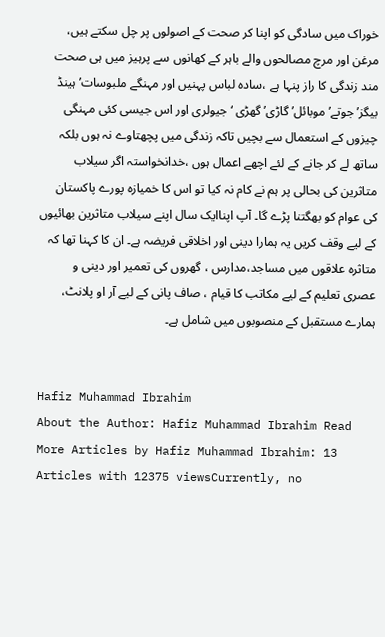خوراک میں سادگی کو اپنا کر صحت کے اصولوں پر چل سکتے ہیں، مرغن اور مرچ مصالحوں والے باہر کے کھانوں سے پرہیز میں ہی صحت مند زندگی کا راز پنہا ہے ،سادہ لباس پہنیں اور مہنگے ملبوسات’ہینڈ بیگز’ جوتے’موبائل’ گاڑی’ گھڑی ‘جیولری اور اس جیسی کئی مہنگی چیزوں کے استعمال سے بچیں تاکہ زندگی میں پچھتاوے نہ ہوں بلکہ ساتھ لے کر جانے کے لئے اچھے اعمال ہوں ،خدانخواستہ اگر سیلاب متاثرین کی بحالی پر ہم نے کام نہ کیا تو اس کا خمیازہ پورے پاکستان کی عوام کو بھگتنا پڑے گا۔ آپ اپناایک سال اپنے سیلاب متاثرین بھائیوں کے لیے وقف کریں یہ ہمارا دینی اور اخلاقی فریضہ ہے۔ ان کا کہنا تھا کہ متاثرہ علاقوں میں مساجد،مدارس ، گھروں کی تعمیر اور دینی و عصری تعلیم کے لیے مکاتب کا قیام ، صاف پانی کے لیے آر او پلانٹ، ہمارے مستقبل کے منصوبوں میں شامل ہے۔


Hafiz Muhammad Ibrahim
About the Author: Hafiz Muhammad Ibrahim Read More Articles by Hafiz Muhammad Ibrahim: 13 Articles with 12375 viewsCurrently, no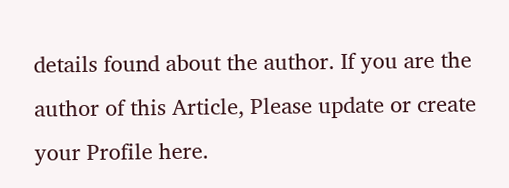details found about the author. If you are the author of this Article, Please update or create your Profile here.